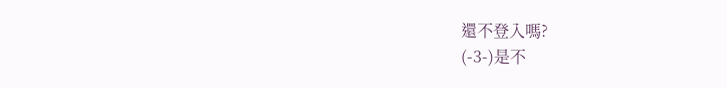還不登入嗎?
(-3-)是不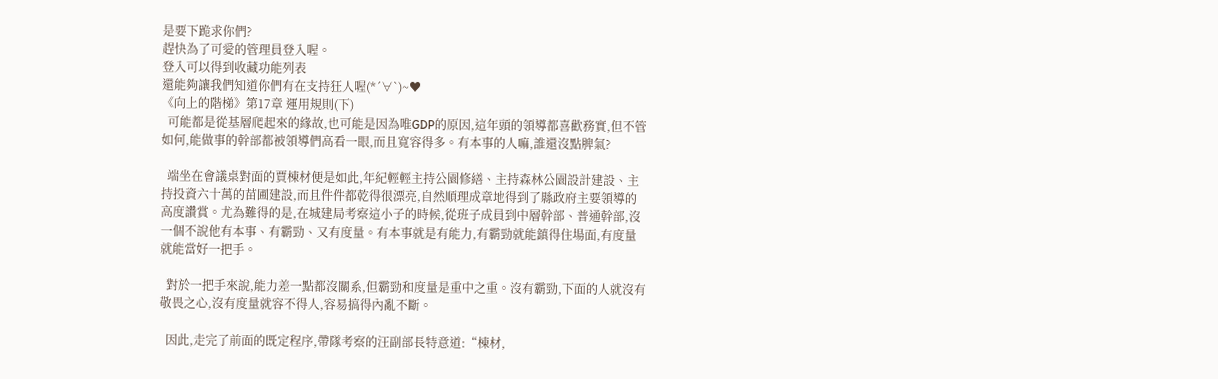是要下跪求你們?
趕快為了可愛的管理員登入喔。
登入可以得到收藏功能列表
還能夠讓我們知道你們有在支持狂人喔(*´∀`)~♥
《向上的階梯》第17章 運用規則(下)
  可能都是從基層爬起來的緣故,也可能是因為唯GDP的原因,這年頭的領導都喜歡務實,但不管如何,能做事的幹部都被領導們高看一眼,而且寬容得多。有本事的人嘛,誰還沒點脾氣?

  端坐在會議桌對面的賈棟材便是如此,年紀輕輕主持公園修繕、主持森林公園設計建設、主持投資六十萬的苗圃建設,而且件件都乾得很漂亮,自然順理成章地得到了縣政府主要領導的高度讚賞。尤為難得的是,在城建局考察這小子的時候,從班子成員到中層幹部、普通幹部,沒一個不說他有本事、有霸勁、又有度量。有本事就是有能力,有霸勁就能鎮得住場面,有度量就能當好一把手。

  對於一把手來說,能力差一點都沒關系,但霸勁和度量是重中之重。沒有霸勁,下面的人就沒有敬畏之心,沒有度量就容不得人,容易搞得內亂不斷。

  因此,走完了前面的既定程序,帶隊考察的汪副部長特意道:“棟材,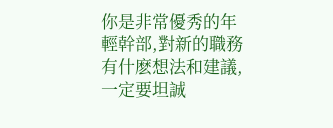你是非常優秀的年輕幹部,對新的職務有什麽想法和建議,一定要坦誠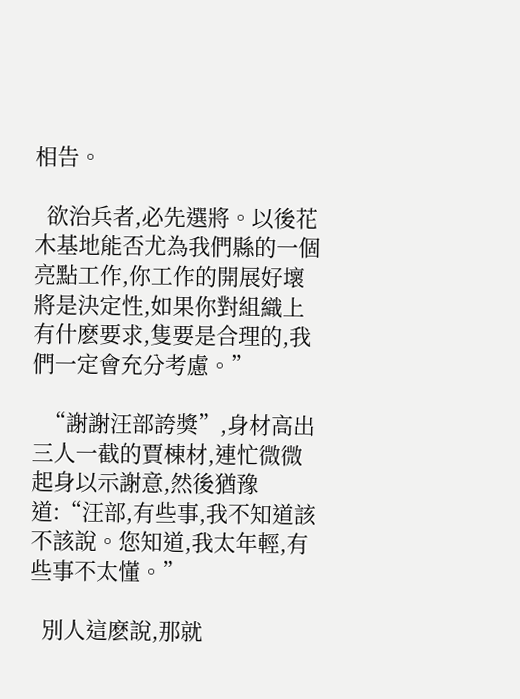相告。

  欲治兵者,必先選將。以後花木基地能否尤為我們縣的一個亮點工作,你工作的開展好壞將是決定性,如果你對組織上有什麽要求,隻要是合理的,我們一定會充分考慮。”

  “謝謝汪部誇獎”,身材高出三人一截的賈棟材,連忙微微起身以示謝意,然後猶豫道:“汪部,有些事,我不知道該不該說。您知道,我太年輕,有些事不太懂。”

  別人這麽說,那就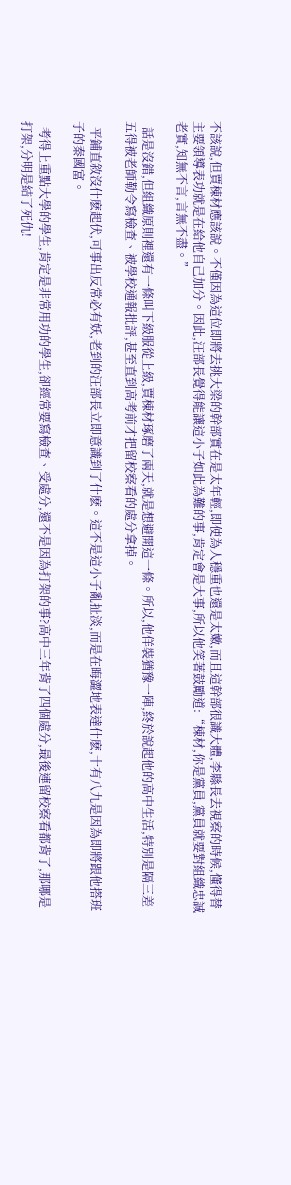不該說,但賈棟材應該說。不僅因為這位即將去挑大梁的幹部實在是太年輕,即使為人穩重也還是太嫩,而且這幹部很識大體,李縣長去視察的時候,懂得替主要領導表功就是在給他自己加分。因此,汪部長覺得能讓這小子如此為難的事,肯定會是大事,所以他笑著鼓勵道:“棟材,你是黨員,黨員就要對組織忠誠老實,知無不言,言無不盡。”

  話是沒錯,但組織原則裡還有一條叫下級服從上級,賈棟材琢磨了兩天,就是想避開這一條。所以,他佯裝猶豫一陣,終於說起他的高中生活,特別是隔三差五得被老師勒令寫檢查、被學校通報批評,甚至直到高考前才把留校察看的處分拿掉。

  平鋪直敘沒什麽起伏,可事出反常必有妖,老到的汪部長立即意識到了什麽。這不是這小子亂扯淡,而是在晦澀地表達什麽,十有八九是因為即將跟他搭班子的秦國富。

  考得上重點大學的學生,肯定是非常用功的學生,卻經常要寫檢查、受處分,還不是因為打架的事?高中三年背了四個處分,最後連留校察看都背了,那哪是打架,分明是結了死仇!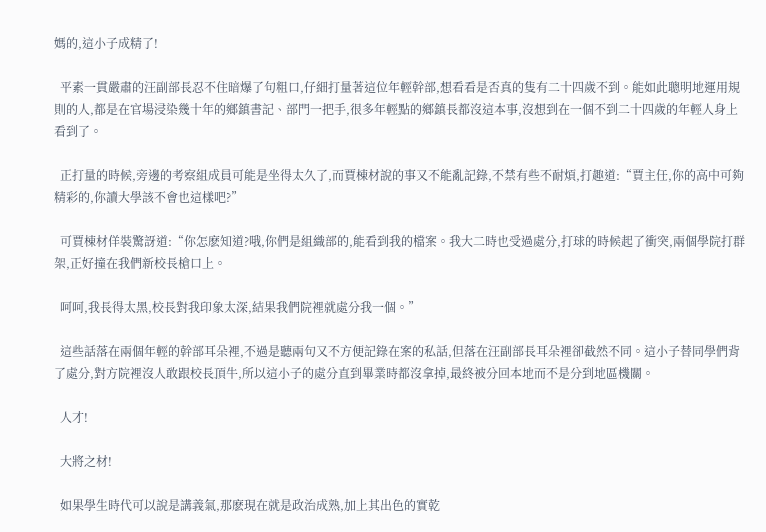媽的,這小子成精了!

  平素一貫嚴肅的汪副部長忍不住暗爆了句粗口,仔細打量著這位年輕幹部,想看看是否真的隻有二十四歲不到。能如此聰明地運用規則的人,都是在官場浸染幾十年的鄉鎮書記、部門一把手,很多年輕點的鄉鎮長都沒這本事,沒想到在一個不到二十四歲的年輕人身上看到了。

  正打量的時候,旁邊的考察組成員可能是坐得太久了,而賈棟材說的事又不能亂記錄,不禁有些不耐煩,打趣道:“賈主任,你的高中可夠精彩的,你讀大學該不會也這樣吧?”

  可賈棟材佯裝驚訝道:“你怎麽知道?哦,你們是組織部的,能看到我的檔案。我大二時也受過處分,打球的時候起了衝突,兩個學院打群架,正好撞在我們新校長槍口上。

  呵呵,我長得太黑,校長對我印象太深,結果我們院裡就處分我一個。”

  這些話落在兩個年輕的幹部耳朵裡,不過是聽兩句又不方便記錄在案的私話,但落在汪副部長耳朵裡卻截然不同。這小子替同學們背了處分,對方院裡沒人敢跟校長頂牛,所以這小子的處分直到畢業時都沒拿掉,最終被分回本地而不是分到地區機關。

  人才!

  大將之材!

  如果學生時代可以說是講義氣,那麽現在就是政治成熟,加上其出色的實乾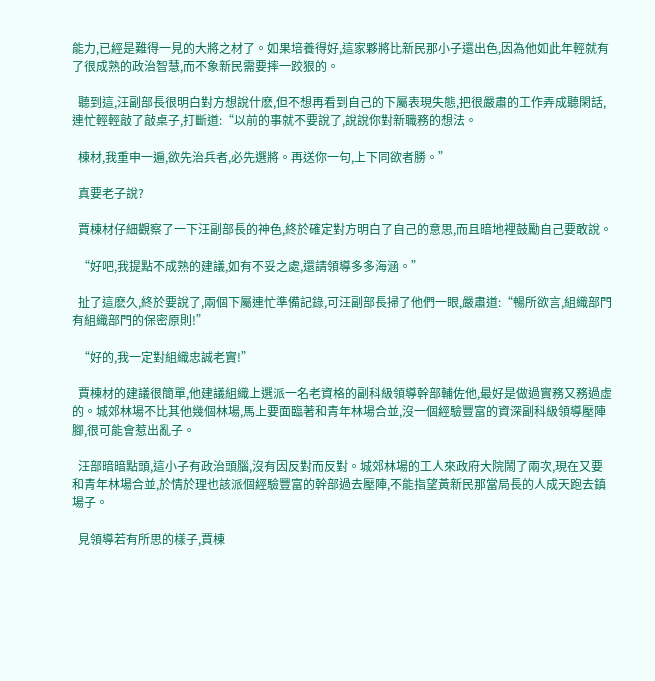能力,已經是難得一見的大將之材了。如果培養得好,這家夥將比新民那小子還出色,因為他如此年輕就有了很成熟的政治智慧,而不象新民需要摔一跤狠的。

  聽到這,汪副部長很明白對方想說什麽,但不想再看到自己的下屬表現失態,把很嚴肅的工作弄成聽閑話,連忙輕輕敲了敲桌子,打斷道:“以前的事就不要說了,說說你對新職務的想法。

  棟材,我重申一遍,欲先治兵者,必先選將。再送你一句,上下同欲者勝。”

  真要老子說?

  賈棟材仔細觀察了一下汪副部長的神色,終於確定對方明白了自己的意思,而且暗地裡鼓勵自己要敢說。

  “好吧,我提點不成熟的建議,如有不妥之處,還請領導多多海涵。”

  扯了這麽久,終於要說了,兩個下屬連忙準備記錄,可汪副部長掃了他們一眼,嚴肅道:“暢所欲言,組織部門有組織部門的保密原則!”

  “好的,我一定對組織忠誠老實!”

  賈棟材的建議很簡單,他建議組織上選派一名老資格的副科級領導幹部輔佐他,最好是做過實務又務過虛的。城郊林場不比其他幾個林場,馬上要面臨著和青年林場合並,沒一個經驗豐富的資深副科級領導壓陣腳,很可能會惹出亂子。

  汪部暗暗點頭,這小子有政治頭腦,沒有因反對而反對。城郊林場的工人來政府大院鬧了兩次,現在又要和青年林場合並,於情於理也該派個經驗豐富的幹部過去壓陣,不能指望黃新民那當局長的人成天跑去鎮場子。

  見領導若有所思的樣子,賈棟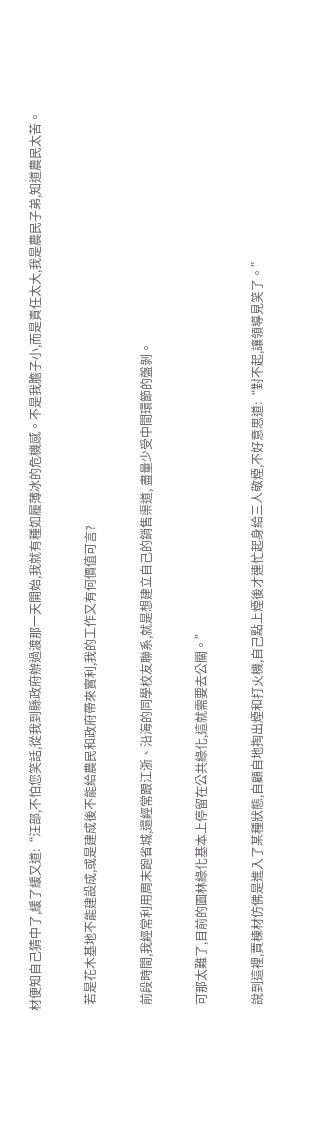材便知自己猜中了,緩了緩又道:“汪部,不怕您笑話,從我到縣政府辦過渡那一天開始,我就有種如履薄冰的危機感。不是我膽子小,而是責任太大,我是農民子弟,知道農民太苦。

  若是花木基地不能建設成,或是建成後不能給農民和政府帶來實利,我的工作又有何價值可言?

  前段時間,我經常利用周末跑省城,還經常跟江浙、沿海的同學校友聯系,就是想建立自己的銷售渠道, 盡量少受中間環節的盤剝。

  可那太難了,目前的園林綠化基本上停留在公共綠化,這就需要去公關。”

  說到這裡,賈棟材仿佛是進入了某種狀態,自顧自地掏出煙和打火機,自己點上煙後才連忙起身給三人敬煙,不好意思道:“對不起,讓領導見笑了。”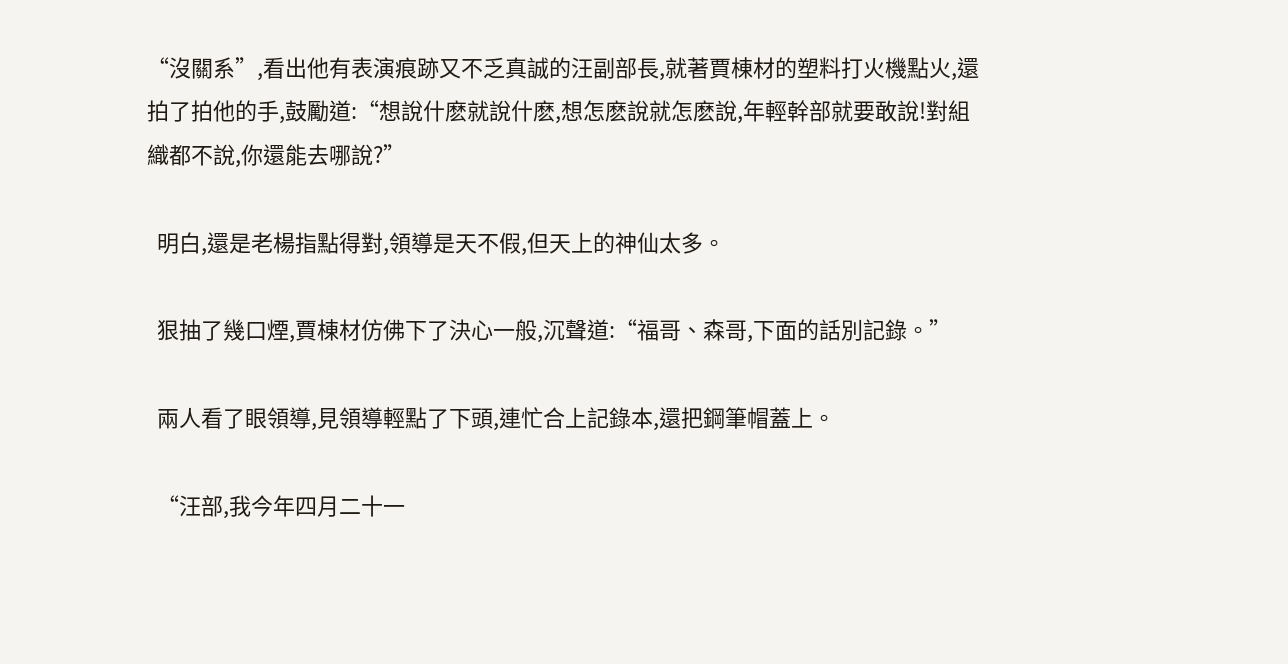“沒關系”,看出他有表演痕跡又不乏真誠的汪副部長,就著賈棟材的塑料打火機點火,還拍了拍他的手,鼓勵道:“想說什麽就說什麽,想怎麽說就怎麽說,年輕幹部就要敢說!對組織都不說,你還能去哪說?”

  明白,還是老楊指點得對,領導是天不假,但天上的神仙太多。

  狠抽了幾口煙,賈棟材仿佛下了決心一般,沉聲道:“福哥、森哥,下面的話別記錄。”

  兩人看了眼領導,見領導輕點了下頭,連忙合上記錄本,還把鋼筆帽蓋上。

  “汪部,我今年四月二十一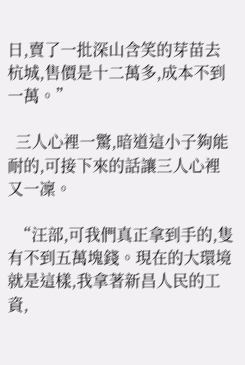日,賣了一批深山含笑的芽苗去杭城,售價是十二萬多,成本不到一萬。”

  三人心裡一驚,暗道這小子夠能耐的,可接下來的話讓三人心裡又一凜。

  “汪部,可我們真正拿到手的,隻有不到五萬塊錢。現在的大環境就是這樣,我拿著新昌人民的工資,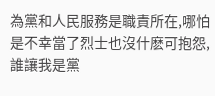為黨和人民服務是職責所在,哪怕是不幸當了烈士也沒什麽可抱怨,誰讓我是黨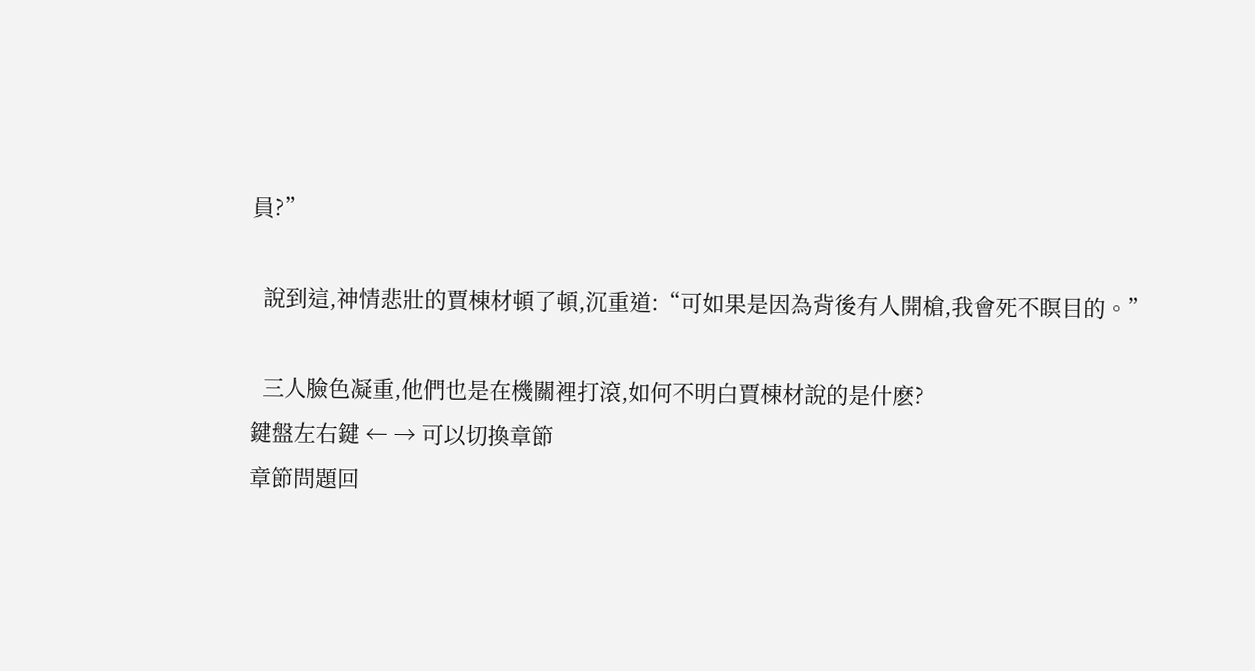員?”

  說到這,神情悲壯的賈棟材頓了頓,沉重道:“可如果是因為背後有人開槍,我會死不瞑目的。”

  三人臉色凝重,他們也是在機關裡打滾,如何不明白賈棟材說的是什麽?
鍵盤左右鍵 ← → 可以切換章節
章節問題回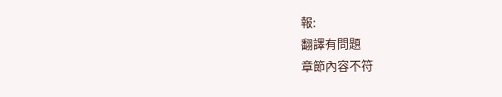報:
翻譯有問題
章節內容不符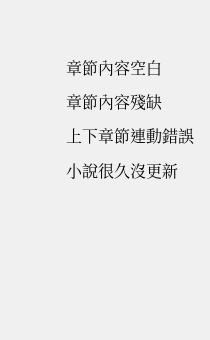章節內容空白
章節內容殘缺
上下章節連動錯誤
小說很久沒更新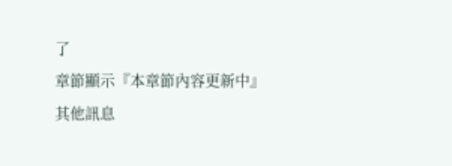了
章節顯示『本章節內容更新中』
其他訊息